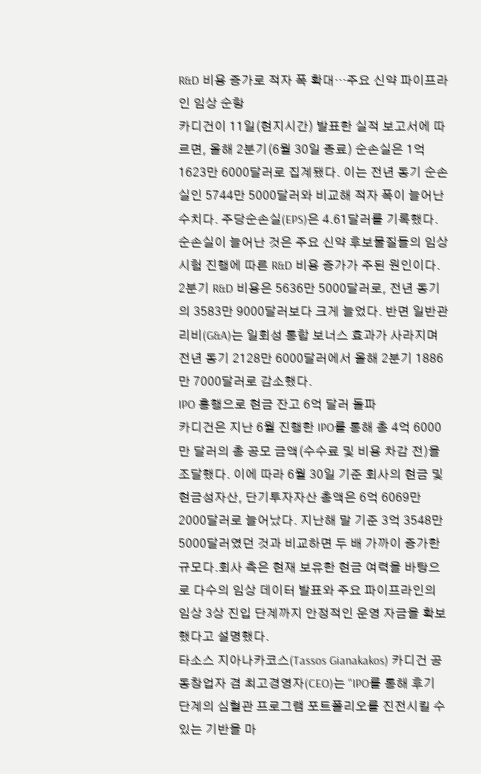R&D 비용 증가로 적자 폭 확대…주요 신약 파이프라인 임상 순항
카디건이 11일(현지시간) 발표한 실적 보고서에 따르면, 올해 2분기(6월 30일 종료) 순손실은 1억 1623만 6000달러로 집계됐다. 이는 전년 동기 순손실인 5744만 5000달러와 비교해 적자 폭이 늘어난 수치다. 주당순손실(EPS)은 4.61달러를 기록했다.
순손실이 늘어난 것은 주요 신약 후보물질들의 임상시험 진행에 따른 R&D 비용 증가가 주된 원인이다. 2분기 R&D 비용은 5636만 5000달러로, 전년 동기의 3583만 9000달러보다 크게 늘었다. 반면 일반관리비(G&A)는 일회성 통합 보너스 효과가 사라지며 전년 동기 2128만 6000달러에서 올해 2분기 1886만 7000달러로 감소했다.
IPO 흥행으로 현금 잔고 6억 달러 돌파
카디건은 지난 6월 진행한 IPO를 통해 총 4억 6000만 달러의 총 공모 금액(수수료 및 비용 차감 전)을 조달했다. 이에 따라 6월 30일 기준 회사의 현금 및 현금성자산, 단기투자자산 총액은 6억 6069만 2000달러로 늘어났다. 지난해 말 기준 3억 3548만 5000달러였던 것과 비교하면 두 배 가까이 증가한 규모다.회사 측은 현재 보유한 현금 여력을 바탕으로 다수의 임상 데이터 발표와 주요 파이프라인의 임상 3상 진입 단계까지 안정적인 운영 자금을 확보했다고 설명했다.
타소스 지아나카코스(Tassos Gianakakos) 카디건 공동창업자 겸 최고경영자(CEO)는 "IPO를 통해 후기 단계의 심혈관 프로그램 포트폴리오를 진전시킬 수 있는 기반을 마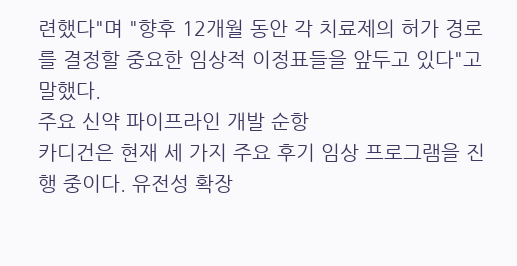련했다"며 "향후 12개월 동안 각 치료제의 허가 경로를 결정할 중요한 임상적 이정표들을 앞두고 있다"고 말했다.
주요 신약 파이프라인 개발 순항
카디건은 현재 세 가지 주요 후기 임상 프로그램을 진행 중이다. 유전성 확장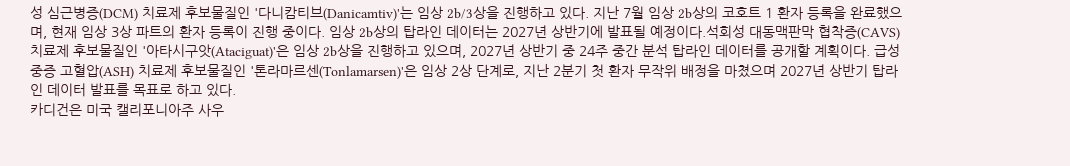성 심근병증(DCM) 치료제 후보물질인 '다니캄티브(Danicamtiv)'는 임상 2b/3상을 진행하고 있다. 지난 7월 임상 2b상의 코호트 1 환자 등록을 완료했으며, 현재 임상 3상 파트의 환자 등록이 진행 중이다. 임상 2b상의 탑라인 데이터는 2027년 상반기에 발표될 예정이다.석회성 대동맥판막 협착증(CAVS) 치료제 후보물질인 '아타시구앗(Ataciguat)'은 임상 2b상을 진행하고 있으며, 2027년 상반기 중 24주 중간 분석 탑라인 데이터를 공개할 계획이다. 급성 중증 고혈압(ASH) 치료제 후보물질인 '톤라마르센(Tonlamarsen)'은 임상 2상 단계로, 지난 2분기 첫 환자 무작위 배정을 마쳤으며 2027년 상반기 탑라인 데이터 발표를 목표로 하고 있다.
카디건은 미국 캘리포니아주 사우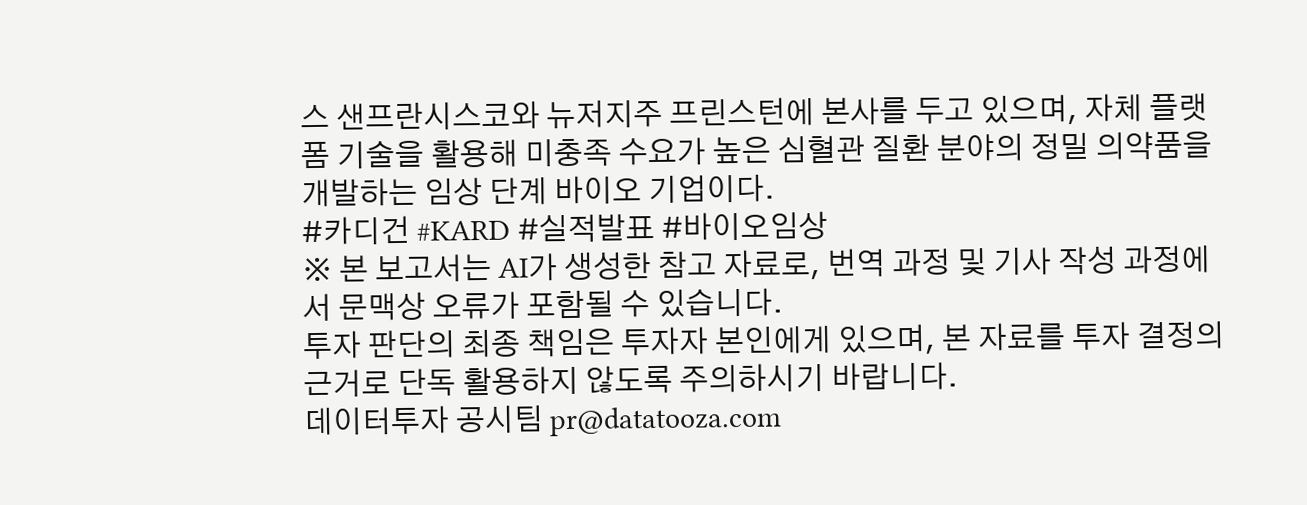스 샌프란시스코와 뉴저지주 프린스턴에 본사를 두고 있으며, 자체 플랫폼 기술을 활용해 미충족 수요가 높은 심혈관 질환 분야의 정밀 의약품을 개발하는 임상 단계 바이오 기업이다.
#카디건 #KARD #실적발표 #바이오임상
※ 본 보고서는 AI가 생성한 참고 자료로, 번역 과정 및 기사 작성 과정에서 문맥상 오류가 포함될 수 있습니다.
투자 판단의 최종 책임은 투자자 본인에게 있으며, 본 자료를 투자 결정의 근거로 단독 활용하지 않도록 주의하시기 바랍니다.
데이터투자 공시팀 pr@datatooza.com